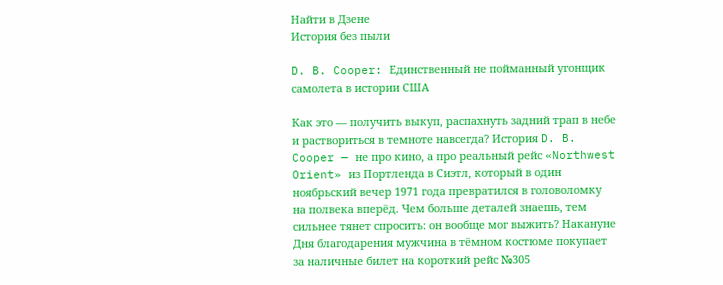Найти в Дзене
История без пыли

D. B. Cooper: Единственный не пойманный угонщик самолета в истории США

Как это — получить выкуп, распахнуть задний трап в небе и раствориться в темноте навсегда? История D. B. Cooper — не про кино, а про реальный рейс «Northwest Orient» из Портленда в Сиэтл, который в один ноябрьский вечер 1971 года превратился в головоломку на полвека вперёд. Чем больше деталей знаешь, тем сильнее тянет спросить: он вообще мог выжить? Накануне Дня благодарения мужчина в тёмном костюме покупает за наличные билет на короткий рейс №305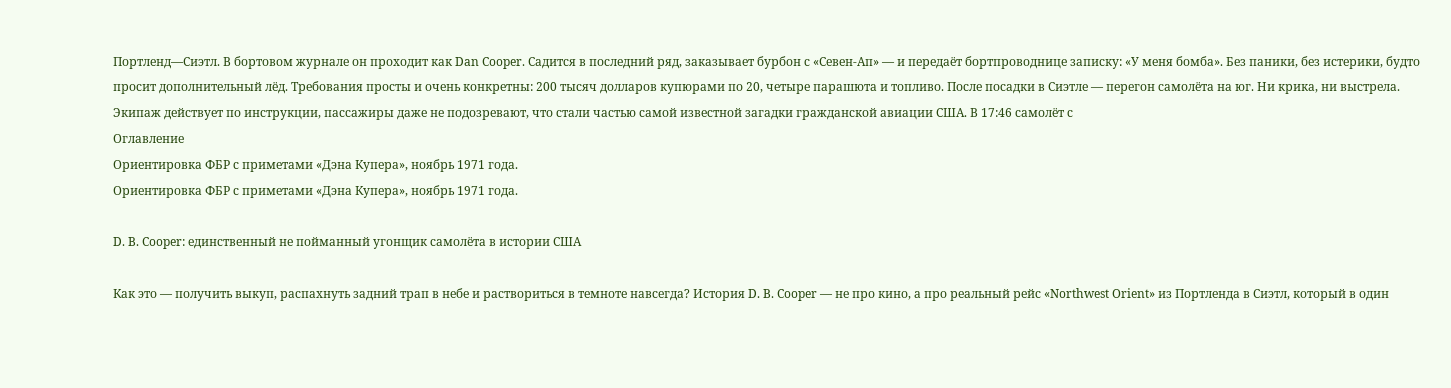Портленд—Сиэтл. В бортовом журнале он проходит как Dan Cooper. Садится в последний ряд, заказывает бурбон с «Севен-Ап» — и передаёт бортпроводнице записку: «У меня бомба». Без паники, без истерики, будто просит дополнительный лёд. Требования просты и очень конкретны: 200 тысяч долларов купюрами по 20, четыре парашюта и топливо. После посадки в Сиэтле — перегон самолёта на юг. Ни крика, ни выстрела. Экипаж действует по инструкции, пассажиры даже не подозревают, что стали частью самой известной загадки гражданской авиации США. В 17:46 самолёт с
Оглавление
Ориентировка ФБР с приметами «Дэна Купера», ноябрь 1971 года.
Ориентировка ФБР с приметами «Дэна Купера», ноябрь 1971 года.

D. B. Cooper: единственный не пойманный угонщик самолёта в истории США

Как это — получить выкуп, распахнуть задний трап в небе и раствориться в темноте навсегда? История D. B. Cooper — не про кино, а про реальный рейс «Northwest Orient» из Портленда в Сиэтл, который в один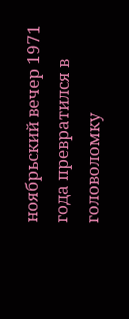ноябрьский вечер 1971 года превратился в головоломку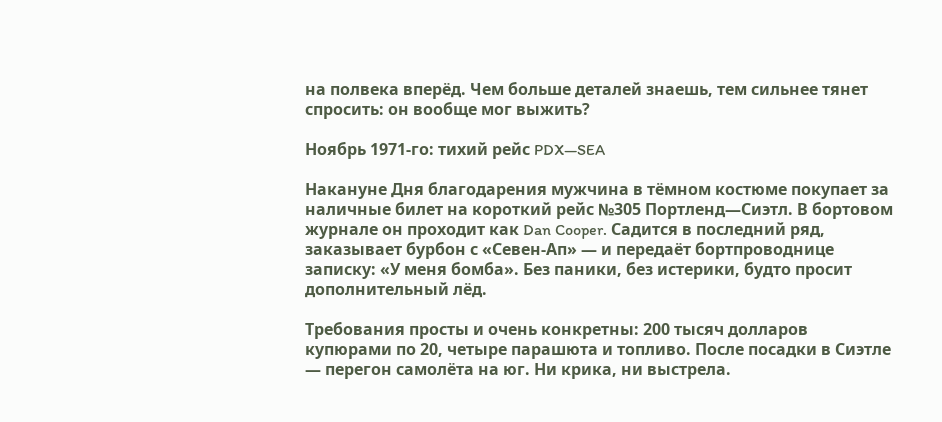на полвека вперёд. Чем больше деталей знаешь, тем сильнее тянет спросить: он вообще мог выжить?

Ноябрь 1971-го: тихий рейс PDX—SEA

Накануне Дня благодарения мужчина в тёмном костюме покупает за наличные билет на короткий рейс №305 Портленд—Сиэтл. В бортовом журнале он проходит как Dan Cooper. Садится в последний ряд, заказывает бурбон с «Севен-Ап» — и передаёт бортпроводнице записку: «У меня бомба». Без паники, без истерики, будто просит дополнительный лёд.

Требования просты и очень конкретны: 200 тысяч долларов купюрами по 20, четыре парашюта и топливо. После посадки в Сиэтле — перегон самолёта на юг. Ни крика, ни выстрела.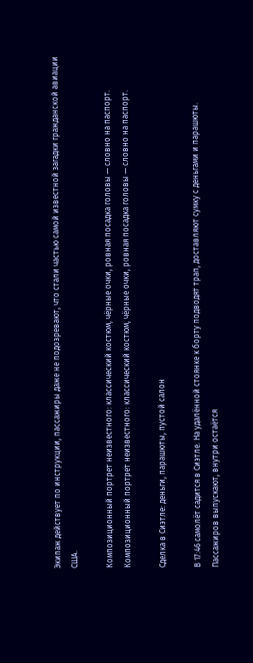Экипаж действует по инструкции, пассажиры даже не подозревают, что стали частью самой известной загадки гражданской авиации США.

Композиционный портрет неизвестного: классический костюм, чёрные очки, ровная посадка головы — словно на паспорт.
Композиционный портрет неизвестного: классический костюм, чёрные очки, ровная посадка головы — словно на паспорт.

Сделка в Сиэтле: деньги, парашюты, пустой салон

В 17:46 самолёт садится в Сиэтле. На удалённой стоянке к борту подводят трап, доставляют сумку с деньгами и парашюты. Пассажиров выпускают, внутри остаётся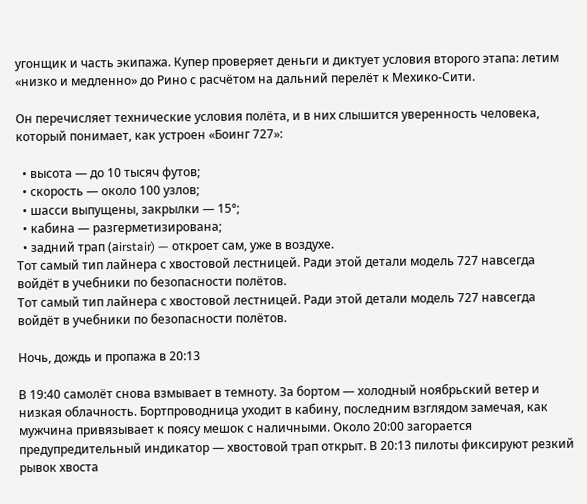угонщик и часть экипажа. Купер проверяет деньги и диктует условия второго этапа: летим «низко и медленно» до Рино с расчётом на дальний перелёт к Мехико-Сити.

Он перечисляет технические условия полёта, и в них слышится уверенность человека, который понимает, как устроен «Боинг 727»:

  • высота — до 10 тысяч футов;
  • скорость — около 100 узлов;
  • шасси выпущены, закрылки — 15°;
  • кабина — разгерметизирована;
  • задний трап (аirstair) — откроет сам, уже в воздухе.
Тот самый тип лайнера с хвостовой лестницей. Ради этой детали модель 727 навсегда войдёт в учебники по безопасности полётов.
Тот самый тип лайнера с хвостовой лестницей. Ради этой детали модель 727 навсегда войдёт в учебники по безопасности полётов.

Ночь, дождь и пропажа в 20:13

В 19:40 самолёт снова взмывает в темноту. За бортом — холодный ноябрьский ветер и низкая облачность. Бортпроводница уходит в кабину, последним взглядом замечая, как мужчина привязывает к поясу мешок с наличными. Около 20:00 загорается предупредительный индикатор — хвостовой трап открыт. В 20:13 пилоты фиксируют резкий рывок хвоста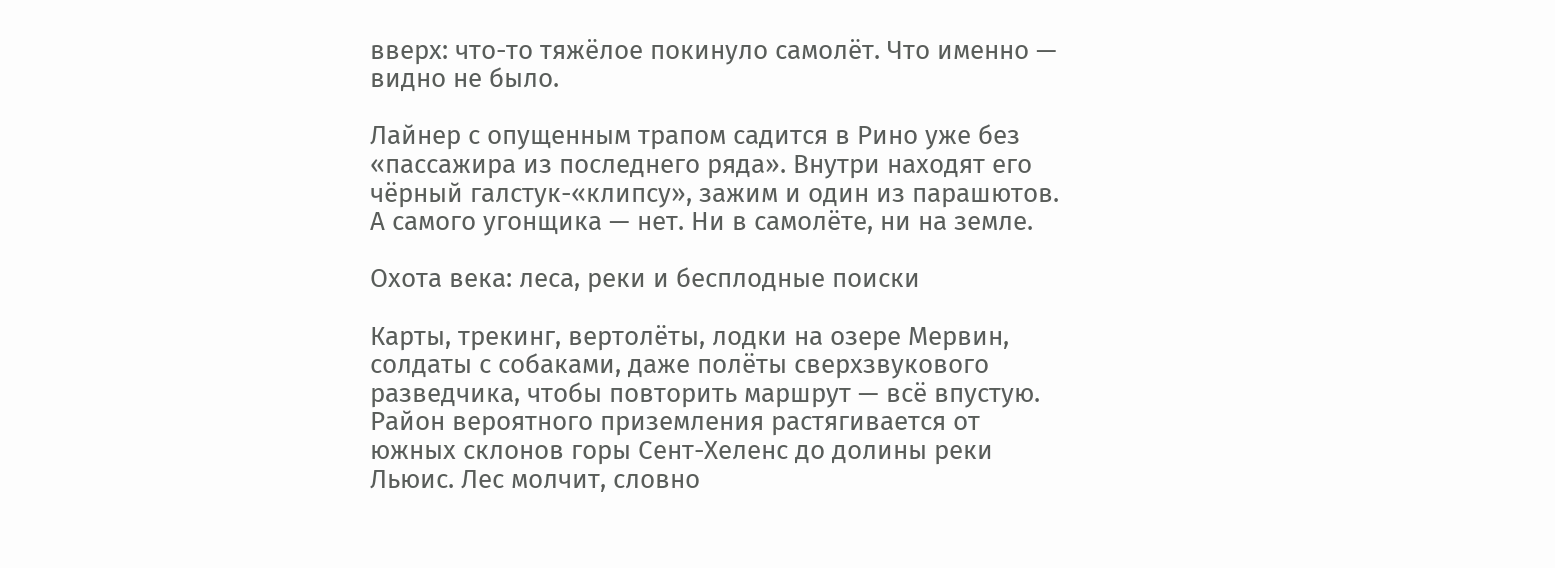вверх: что-то тяжёлое покинуло самолёт. Что именно — видно не было.

Лайнер с опущенным трапом садится в Рино уже без «пассажира из последнего ряда». Внутри находят его чёрный галстук-«клипсу», зажим и один из парашютов. А самого угонщика — нет. Ни в самолёте, ни на земле.

Охота века: леса, реки и бесплодные поиски

Карты, трекинг, вертолёты, лодки на озере Мервин, солдаты с собаками, даже полёты сверхзвукового разведчика, чтобы повторить маршрут — всё впустую. Район вероятного приземления растягивается от южных склонов горы Сент-Хеленс до долины реки Льюис. Лес молчит, словно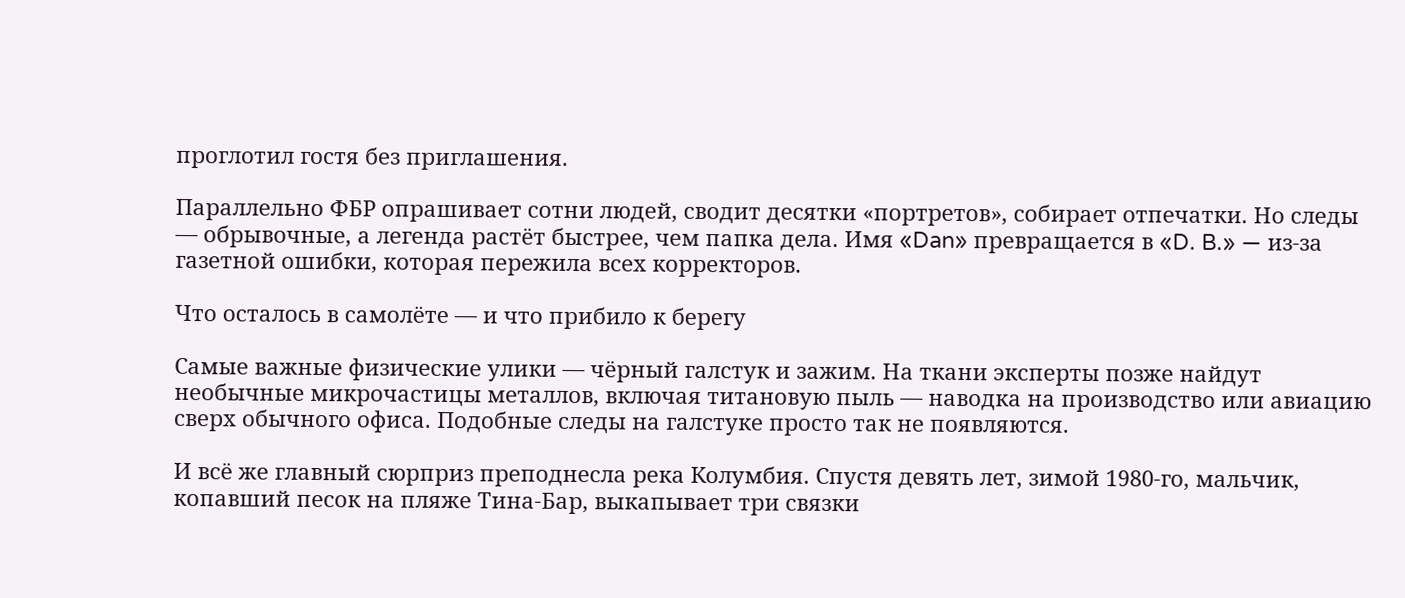проглотил гостя без приглашения.

Параллельно ФБР опрашивает сотни людей, сводит десятки «портретов», собирает отпечатки. Но следы — обрывочные, а легенда растёт быстрее, чем папка дела. Имя «Dan» превращается в «D. B.» — из-за газетной ошибки, которая пережила всех корректоров.

Что осталось в самолёте — и что прибило к берегу

Самые важные физические улики — чёрный галстук и зажим. На ткани эксперты позже найдут необычные микрочастицы металлов, включая титановую пыль — наводка на производство или авиацию сверх обычного офиса. Подобные следы на галстуке просто так не появляются.

И всё же главный сюрприз преподнесла река Колумбия. Спустя девять лет, зимой 1980-го, мальчик, копавший песок на пляже Тина-Бар, выкапывает три связки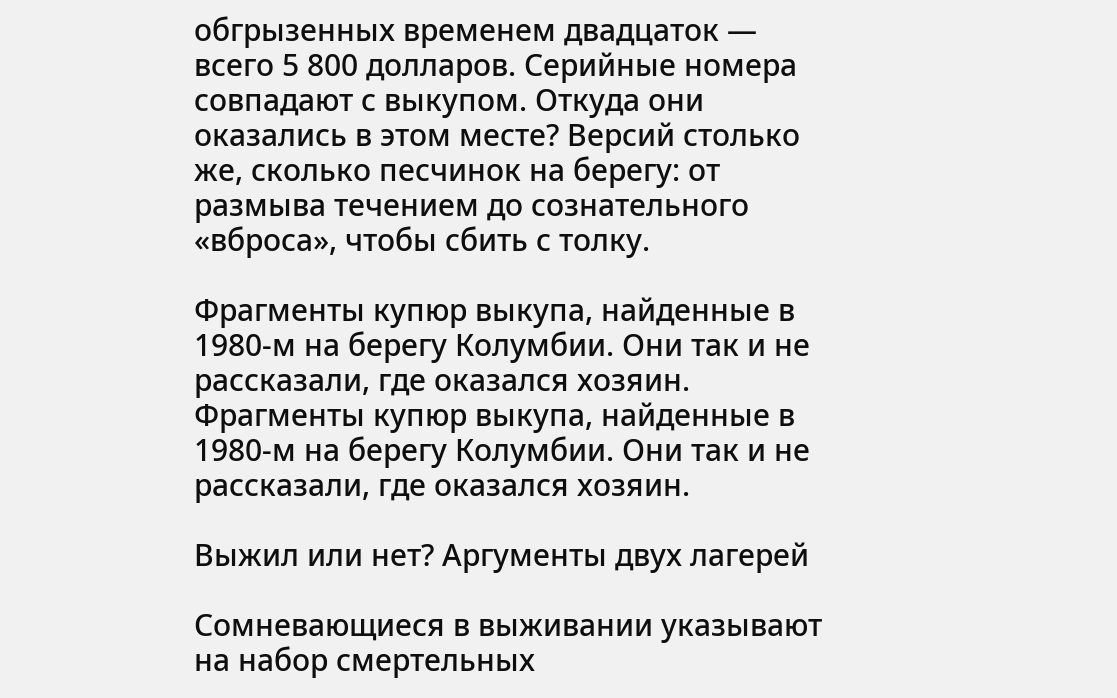обгрызенных временем двадцаток — всего 5 800 долларов. Серийные номера совпадают с выкупом. Откуда они оказались в этом месте? Версий столько же, сколько песчинок на берегу: от размыва течением до сознательного «вброса», чтобы сбить с толку.

Фрагменты купюр выкупа, найденные в 1980-м на берегу Колумбии. Они так и не рассказали, где оказался хозяин.
Фрагменты купюр выкупа, найденные в 1980-м на берегу Колумбии. Они так и не рассказали, где оказался хозяин.

Выжил или нет? Аргументы двух лагерей

Сомневающиеся в выживании указывают на набор смертельных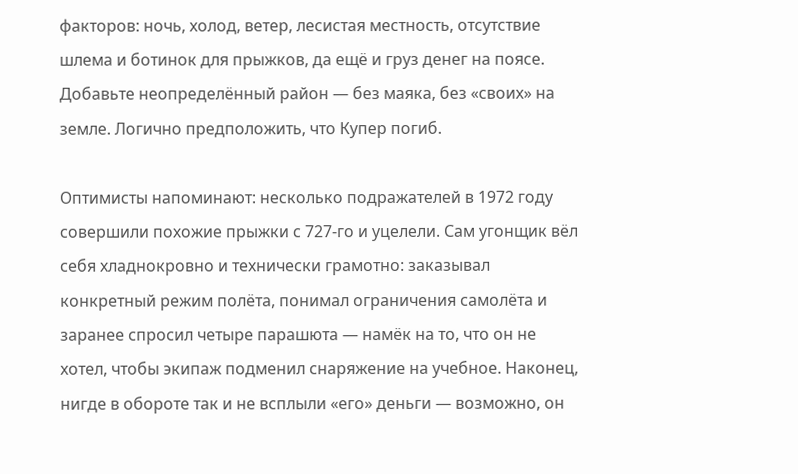факторов: ночь, холод, ветер, лесистая местность, отсутствие шлема и ботинок для прыжков, да ещё и груз денег на поясе. Добавьте неопределённый район — без маяка, без «своих» на земле. Логично предположить, что Купер погиб.

Оптимисты напоминают: несколько подражателей в 1972 году совершили похожие прыжки с 727-го и уцелели. Сам угонщик вёл себя хладнокровно и технически грамотно: заказывал конкретный режим полёта, понимал ограничения самолёта и заранее спросил четыре парашюта — намёк на то, что он не хотел, чтобы экипаж подменил снаряжение на учебное. Наконец, нигде в обороте так и не всплыли «его» деньги — возможно, он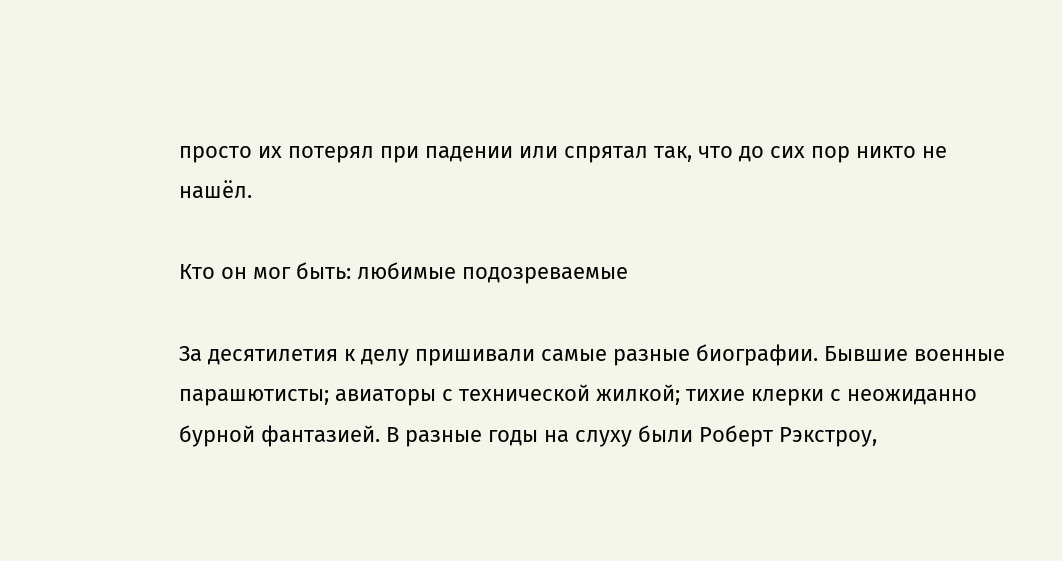просто их потерял при падении или спрятал так, что до сих пор никто не нашёл.

Кто он мог быть: любимые подозреваемые

За десятилетия к делу пришивали самые разные биографии. Бывшие военные парашютисты; авиаторы с технической жилкой; тихие клерки с неожиданно бурной фантазией. В разные годы на слуху были Роберт Рэкстроу,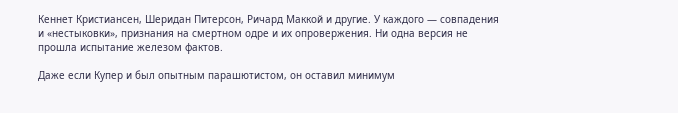Кеннет Кристиансен, Шеридан Питерсон, Ричард Маккой и другие. У каждого — совпадения и «нестыковки», признания на смертном одре и их опровержения. Ни одна версия не прошла испытание железом фактов.

Даже если Купер и был опытным парашютистом, он оставил минимум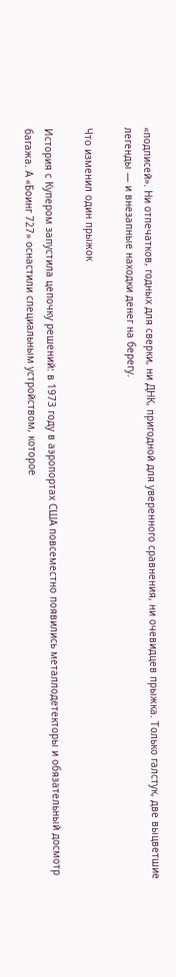«подписей». Ни отпечатков, годных для сверки, ни ДНК, пригодной для уверенного сравнения, ни очевидцев прыжка. Только галстук, две выцветшие легенды — и внезапные находки денег на берегу.

Что изменил один прыжок

История с Купером запустила цепочку решений: в 1973 году в аэропортах США повсеместно появились металлодетекторы и обязательный досмотр багажа. А «Боинг 727» оснастили специальным устройством, которое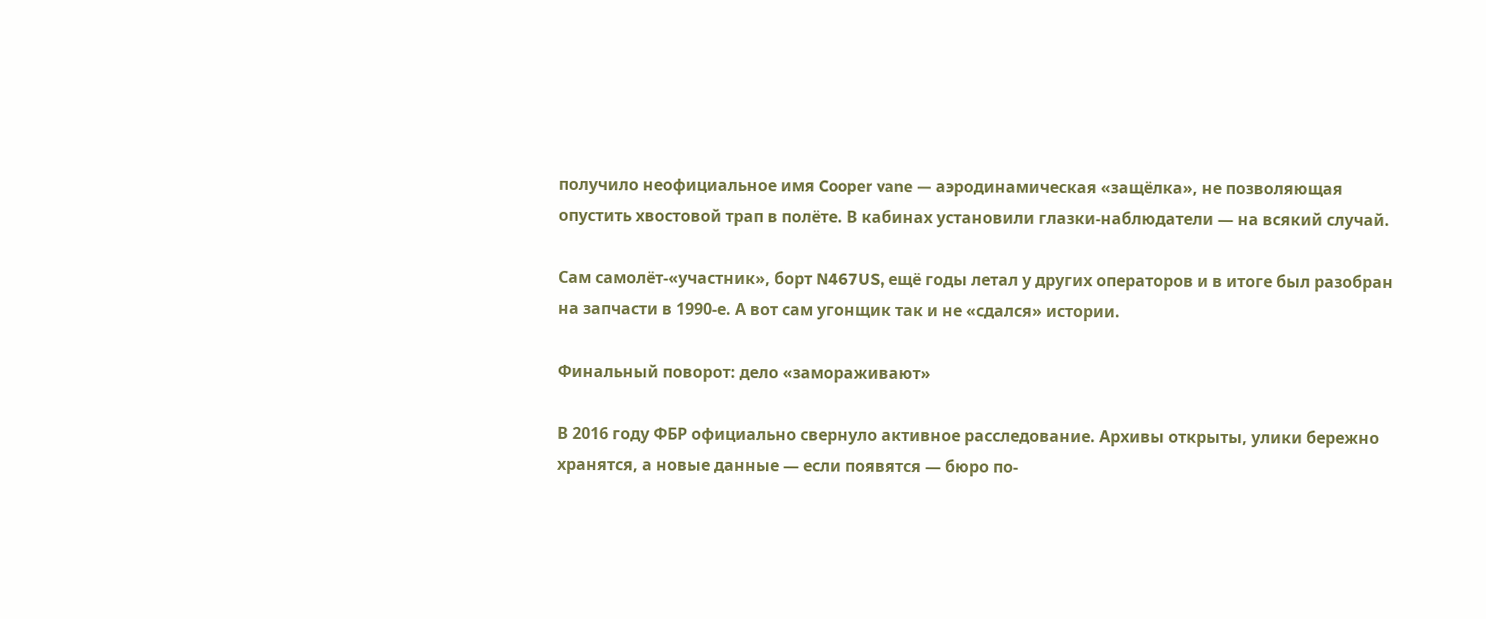получило неофициальное имя Cooper vane — аэродинамическая «защёлка», не позволяющая опустить хвостовой трап в полёте. В кабинах установили глазки-наблюдатели — на всякий случай.

Сам самолёт-«участник», борт N467US, ещё годы летал у других операторов и в итоге был разобран на запчасти в 1990-е. А вот сам угонщик так и не «сдался» истории.

Финальный поворот: дело «замораживают»

В 2016 году ФБР официально свернуло активное расследование. Архивы открыты, улики бережно хранятся, а новые данные — если появятся — бюро по-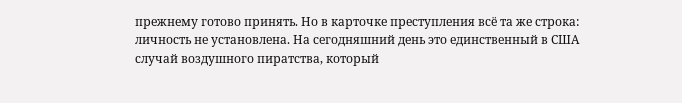прежнему готово принять. Но в карточке преступления всё та же строка: личность не установлена. На сегодняшний день это единственный в США случай воздушного пиратства, который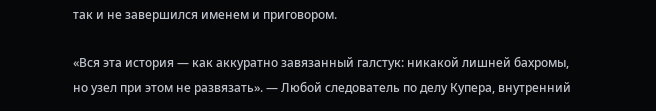так и не завершился именем и приговором.

«Вся эта история — как аккуратно завязанный галстук: никакой лишней бахромы, но узел при этом не развязать». — Любой следователь по делу Купера, внутренний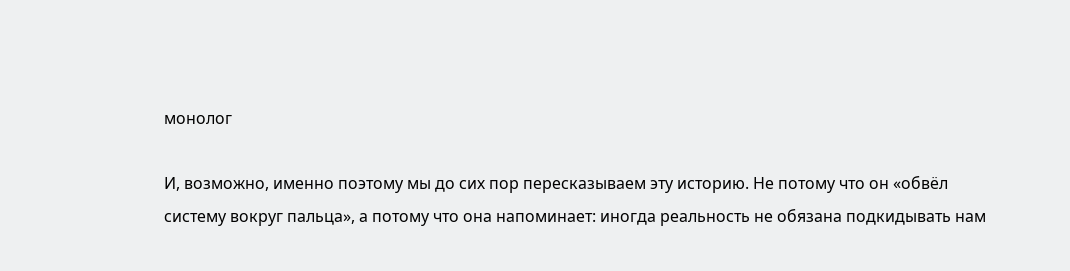монолог

И, возможно, именно поэтому мы до сих пор пересказываем эту историю. Не потому что он «обвёл систему вокруг пальца», а потому что она напоминает: иногда реальность не обязана подкидывать нам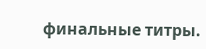финальные титры.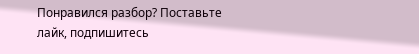Понравился разбор? Поставьте лайк, подпишитесь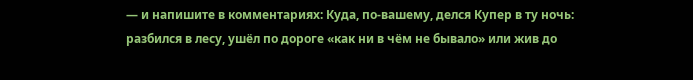— и напишите в комментариях: Куда, по-вашему, делся Купер в ту ночь: разбился в лесу, ушёл по дороге «как ни в чём не бывало» или жив до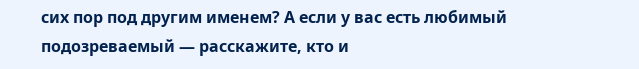сих пор под другим именем? А если у вас есть любимый подозреваемый — расскажите, кто и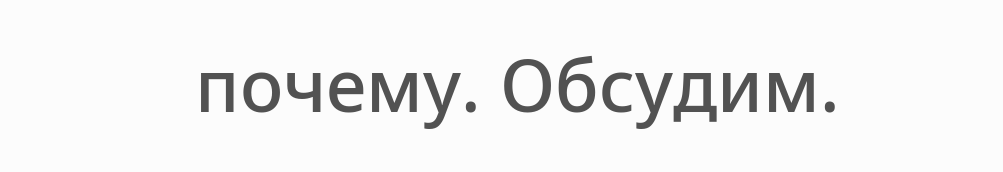почему. Обсудим.